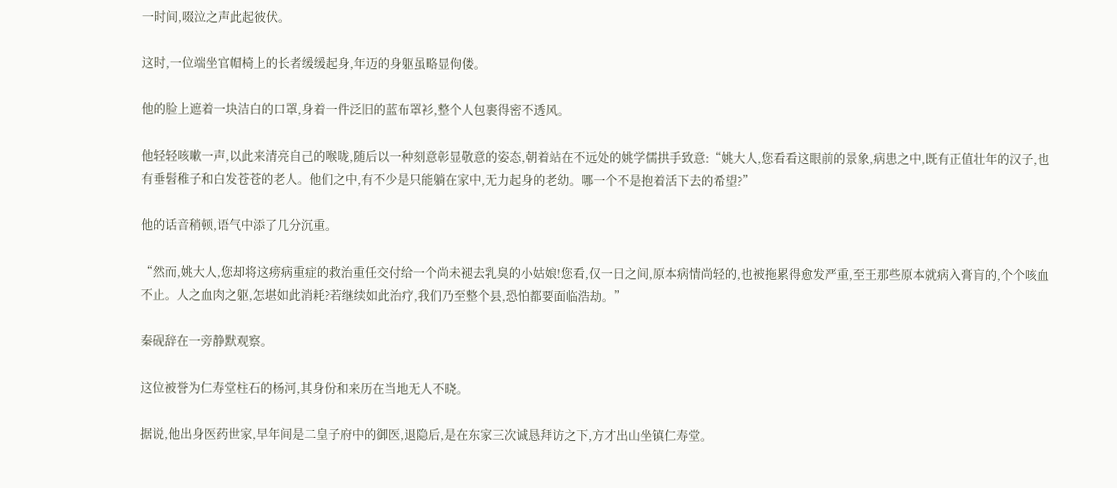一时间,啜泣之声此起彼伏。

这时,一位端坐官帽椅上的长者缓缓起身,年迈的身躯虽略显佝偻。

他的脸上遮着一块洁白的口罩,身着一件泛旧的蓝布罩衫,整个人包裹得密不透风。

他轻轻咳嗽一声,以此来清亮自己的喉咙,随后以一种刻意彰显敬意的姿态,朝着站在不远处的姚学儒拱手致意:“姚大人,您看看这眼前的景象,病患之中,既有正值壮年的汉子,也有垂髫稚子和白发苍苍的老人。他们之中,有不少是只能躺在家中,无力起身的老幼。哪一个不是抱着活下去的希望?”

他的话音稍顿,语气中添了几分沉重。

“然而,姚大人,您却将这痨病重症的救治重任交付给一个尚未褪去乳臭的小姑娘!您看,仅一日之间,原本病情尚轻的,也被拖累得愈发严重,至王那些原本就病入膏肓的,个个咳血不止。人之血肉之躯,怎堪如此消耗?若继续如此治疗,我们乃至整个县,恐怕都要面临浩劫。”

秦砚辞在一旁静默观察。

这位被誉为仁寿堂柱石的杨河,其身份和来历在当地无人不晓。

据说,他出身医药世家,早年间是二皇子府中的御医,退隐后,是在东家三次诚恳拜访之下,方才出山坐镇仁寿堂。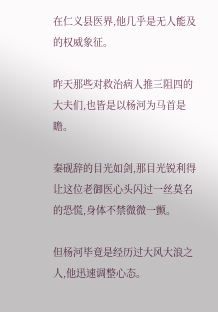在仁义县医界,他几乎是无人能及的权威象征。

昨天那些对救治病人推三阻四的大夫们,也皆是以杨河为马首是瞻。

秦砚辞的目光如剑,那目光锐利得让这位老御医心头闪过一丝莫名的恐慌,身体不禁微微一颤。

但杨河毕竟是经历过大风大浪之人,他迅速调整心态。